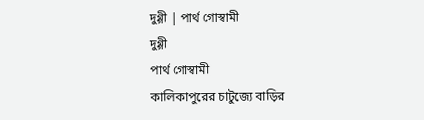দুগ্গী | পার্থ গোস্বামী
দুগ্গী
পার্থ গোস্বামী
কালিকাপুরের চাটুজ্যে বাড়ির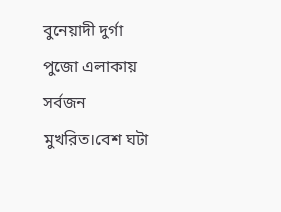বুনেয়াদী দুর্গা পুজো এলাকায় সর্বজন মুখরিত।বেশ ঘটা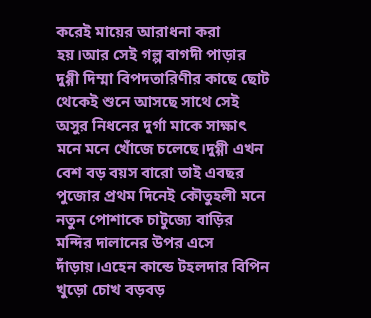করেই মায়ের আরাধনা করা হয়।আর সেই গল্প বাগদী পাড়ার দুগ্গী দিম্মা বিপদতারিণীর কাছে ছোট থেকেই শুনে আসছে সাথে সেই অসুর নিধনের দুর্গা মাকে সাক্ষাৎ মনে মনে খোঁজে চলেছে।দুগ্গী এখন বেশ বড় বয়স বারো তাই এবছর পুজোর প্রথম দিনেই কৌতুহলী মনে নতুন পোশাকে চাটুজ্যে বাড়ির মন্দির দালানের উপর এসে দাঁড়ায়।এহেন কান্ডে টহলদার বিপিন খুড়ো চোখ বড়বড়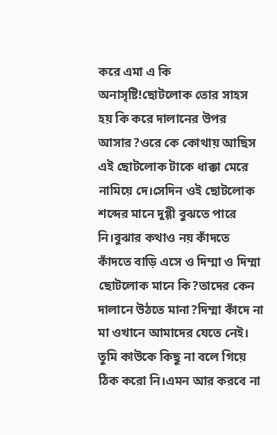করে এমা এ কি অনাসৃষ্টি!ছোটলোক তোর সাহস হয় কি করে দালানের উপর আসার?ওরে কে কোথায় আছিস এই ছোটলোক টাকে ধাক্কা মেরে নামিয়ে দে।সেদিন ওই ছোটলোক শব্দের মানে দুগ্গী বুঝতে পারে নি।বুঝার কথাও নয় কাঁদতে কাঁদতে বাড়ি এসে ও দিম্মা ও দিম্মা ছোটলোক মানে কি?তাদের কেন দালানে উঠতে মানা?দিম্মা কাঁদে না মা ওখানে আমাদের যেতে নেই। তুমি কাউকে কিছু না বলে গিয়ে ঠিক করো নি।এমন আর করবে না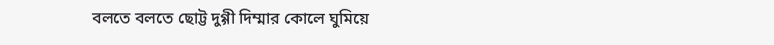বলতে বলতে ছোট্ট দুগ্গী দিম্মার কোলে ঘুমিয়ে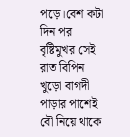পড়ে।বেশ কটা দিন পর বৃষ্টিমুখর সেই রাত বিপিন খুড়ো বাগদী পাড়ার পাশেই বৌ নিয়ে থাকে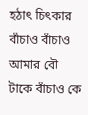হঠাৎ চিৎকার বাঁচাও বাঁচাও আমার বৌ টাকে বাঁচাও কে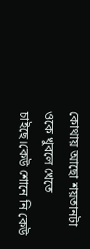কোথায় আছো শয়তানটা ওকে খুবলে খেতে চাইছে।কেউ শোনে নি কেউ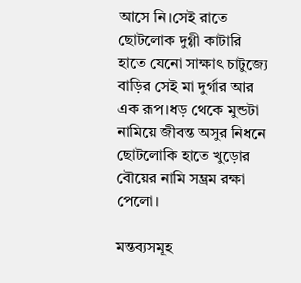আসে নি।সেই রাতে ছোটলোক দুগ্গী কাটারি হাতে যেনো সাক্ষাৎ চাটুজ্যে বাড়ির সেই মা দুর্গার আর এক রূপ।ধড় থেকে মুন্ডটা নামিয়ে জীবন্ত অসুর নিধনে ছোটলোকি হাতে খুড়োর বৌয়ের নামি সম্ভ্রম রক্ষা পেলো।

মন্তব্যসমূহ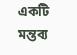একটি মন্তব্য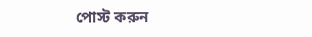পোস্ট করুন